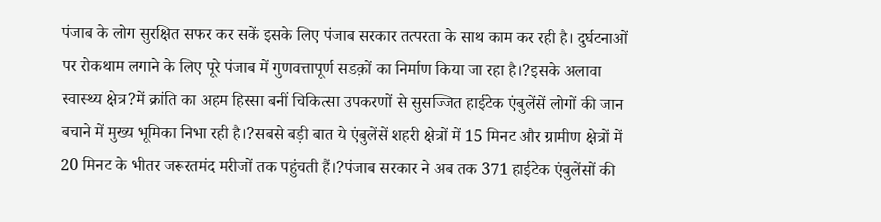पंजाब के लोग सुरक्षित सफर कर सकें इसके लिए पंजाब सरकार तत्परता के साथ काम कर रही है। दुर्घटनाओं पर रोकथाम लगाने के लिए पूरे पंजाब में गुणवत्तापूर्ण सडक़ों का निर्माण किया जा रहा है।?इसके अलावा स्वास्थ्य क्षेत्र?में क्रांति का अहम हिस्सा बनीं चिकित्सा उपकरणों से सुसज्जित हाईटेक एंबुलेंसें लोगों की जान बचाने में मुख्य भूमिका निभा रही है।?सबसे बड़ी बात ये एंबुलेंसें शहरी क्षेत्रों में 15 मिनट और ग्रामीण क्षेत्रों में 20 मिनट के भीतर जरूरतमंद मरीजों तक पहुंचती हैं।?पंजाब सरकार ने अब तक 371 हाईटेक एंबुलेंसों की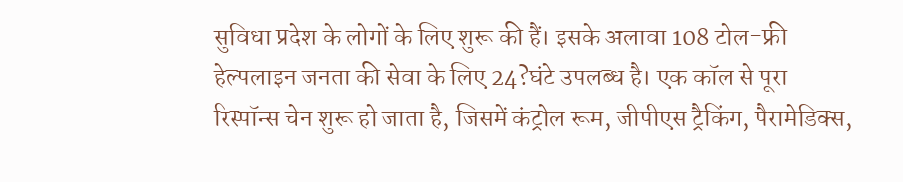सुविधा प्रदेश के लोगों के लिए शुरू की हैं। इसके अलावा 108 टोल-फ्री हेल्पलाइन जनता की सेवा के लिए 24?घंटे उपलब्ध है। एक कॉल से पूरा रिस्पॉन्स चेन शुरू हो जाता है, जिसमें कंट्रोल रूम, जीपीएस ट्रैकिंग, पैरामेडिक्स,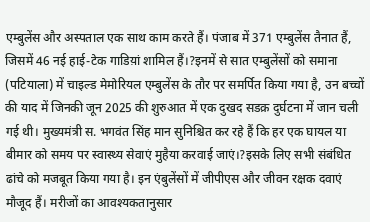एम्बुलेंस और अस्पताल एक साथ काम करते हैं। पंजाब में 371 एम्बुलेंस तैनात हैं, जिसमें 46 नई हाई-टेक गाडिय़ां शामिल हैं।?इनमें से सात एम्बुलेंसों को समाना (पटियाला) में चाइल्ड मेमोरियल एम्बुलेंस के तौर पर समर्पित किया गया है, उन बच्चों की याद में जिनकी जून 2025 की शुरुआत में एक दुखद सडक़ दुर्घटना में जान चली गई थी। मुख्यमंत्री स. भगवंत सिंह मान सुनिश्चित कर रहे हैं कि हर एक घायल या बीमार को समय पर स्वास्थ्य सेवाएं मुहैया करवाई जाएं।?इसके लिए सभी संबंधित ढांचे को मजबूत किया गया है। इन एंबुलेंसों में जीपीएस और जीवन रक्षक दवाएं मौजूद हैं। मरीजों का आवश्यकतानुसार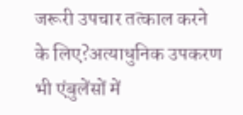जरूरी उपचार तत्काल करने के लिए?अत्याधुनिक उपकरण भी एंबुलेंसों में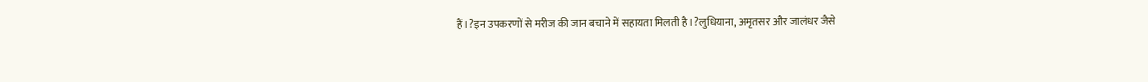हैं।?इन उपकरणों से मरीज की जान बचाने में सहायता मिलती है।?लुधियाना, अमृतसर और जालंधर जैसे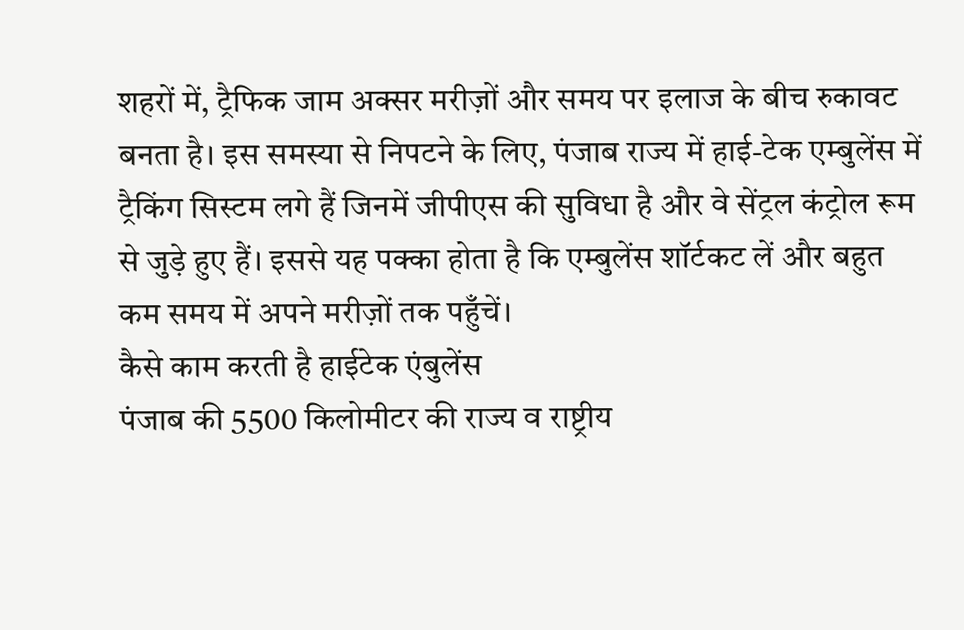शहरों में, ट्रैफिक जाम अक्सर मरीज़ों और समय पर इलाज के बीच रुकावट बनता है। इस समस्या से निपटने के लिए, पंजाब राज्य में हाई-टेक एम्बुलेंस में ट्रैकिंग सिस्टम लगे हैं जिनमें जीपीएस की सुविधा है और वे सेंट्रल कंट्रोल रूम से जुड़े हुए हैं। इससे यह पक्का होता है कि एम्बुलेंस शॉर्टकट लें और बहुत कम समय में अपने मरीज़ों तक पहुँचें।
कैसे काम करती है हाईटेक एंबुलेंस
पंजाब की 5500 किलोमीटर की राज्य व राष्ट्रीय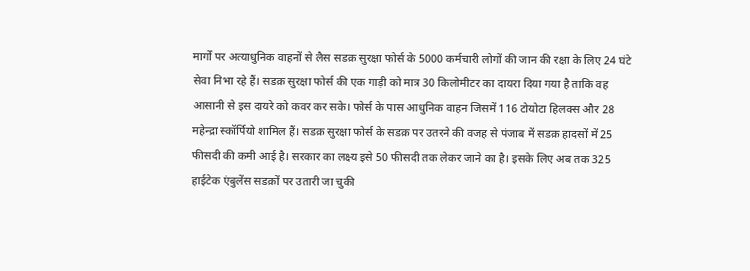मार्गों पर अत्याधुनिक वाहनों से लैस सडक़ सुरक्षा फोर्स के 5000 कर्मचारी लोगों की जान की रक्षा के लिए 24 घंटे सेवा निभा रहे हैं। सडक़ सुरक्षा फोर्स की एक गाड़ी को मात्र 30 किलोमीटर का दायरा दिया गया है ताकि वह आसानी से इस दायरे को कवर कर सके। फोर्स के पास आधुनिक वाहन जिसमें 116 टोयोटा हिलक्स और 28 महेन्द्रा स्कॉर्पियो शामिल हैं। सडक़ सुरक्षा फोर्स के सडक़ पर उतरने की वजह से पंजाब में सडक़ हादसों में 25 फीसदी की कमी आई है। सरकार का लक्ष्य इसे 50 फीसदी तक लेकर जाने का है। इसके लिए अब तक 325 हाईटेक एंबुलेंस सडक़ों पर उतारी जा चुकी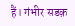हैं। गंभीर सडक़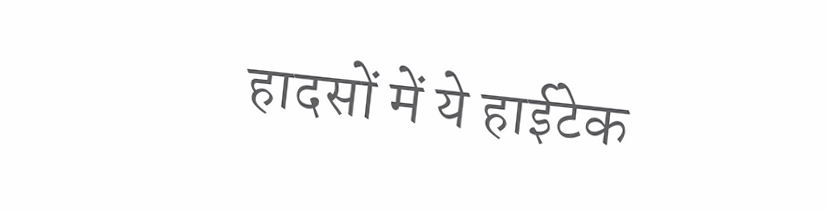हादसों में ये हाईटेक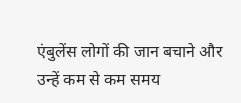एंबुलेंस लोगों की जान बचाने और उन्हें कम से कम समय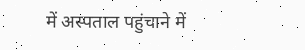में अस्पताल पहुंचाने में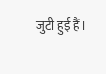जुटी हुई हैं।